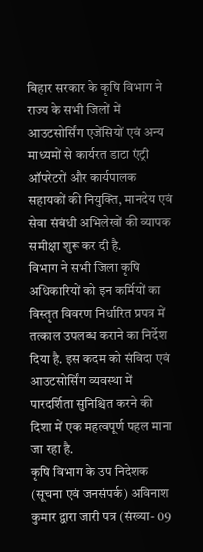बिहार सरकार के कृषि विभाग ने राज्य के सभी जिलों में आउटसोर्सिंग एजेंसियों एवं अन्य माध्यमों से कार्यरत डाटा एंट्री ऑपरेटरों और कार्यपालक सहायकों की नियुक्ति, मानदेय एवं सेवा संबंधी अभिलेखों की व्यापक समीक्षा शुरू कर दी है.
विभाग ने सभी जिला कृषि अधिकारियों को इन कर्मियों का विस्तृत विवरण निर्धारित प्रपत्र में तत्काल उपलब्ध कराने का निर्देश दिया है. इस कदम को संविदा एवं आउटसोर्सिंग व्यवस्था में पारदर्शिता सुनिश्चित करने की दिशा में एक महत्वपूर्ण पहल माना जा रहा है.
कृषि विभाग के उप निदेशक (सूचना एवं जनसंपर्क) अविनाश कुमार द्वारा जारी पत्र (संख्या- 09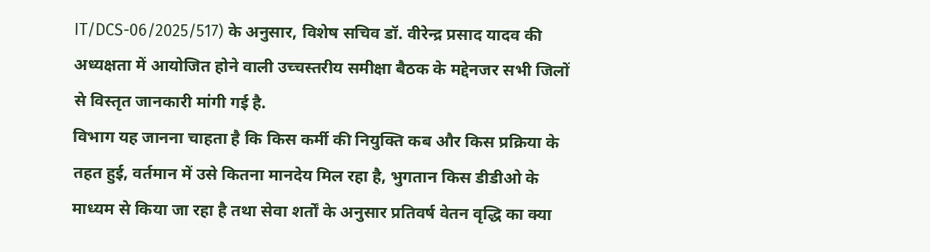IT/DCS-06/2025/517) के अनुसार, विशेष सचिव डॉ. वीरेन्द्र प्रसाद यादव की अध्यक्षता में आयोजित होने वाली उच्चस्तरीय समीक्षा बैठक के मद्देनजर सभी जिलों से विस्तृत जानकारी मांगी गई है.
विभाग यह जानना चाहता है कि किस कर्मी की नियुक्ति कब और किस प्रक्रिया के तहत हुई, वर्तमान में उसे कितना मानदेय मिल रहा है, भुगतान किस डीडीओ के माध्यम से किया जा रहा है तथा सेवा शर्तों के अनुसार प्रतिवर्ष वेतन वृद्धि का क्या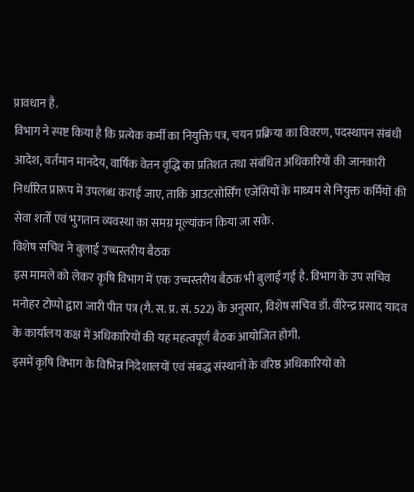प्रावधान है.
विभाग ने स्पष्ट किया है कि प्रत्येक कर्मी का नियुक्ति पत्र, चयन प्रक्रिया का विवरण, पदस्थापन संबंधी आदेश, वर्तमान मानदेय, वार्षिक वेतन वृद्धि का प्रतिशत तथा संबंधित अधिकारियों की जानकारी निर्धारित प्रारूप में उपलब्ध कराई जाए, ताकि आउटसोर्सिंग एजेंसियों के माध्यम से नियुक्त कर्मियों की सेवा शर्तों एवं भुगतान व्यवस्था का समग्र मूल्यांकन किया जा सके.
विशेष सचिव ने बुलाई उच्चस्तरीय बैठक
इस मामले को लेकर कृषि विभाग में एक उच्चस्तरीय बैठक भी बुलाई गई है. विभाग के उप सचिव मनोहर टोप्पो द्वारा जारी पीत पत्र (गै. स. प्र. सं. 522) के अनुसार, विशेष सचिव डॉ. वीरेन्द्र प्रसाद यादव के कार्यालय कक्ष में अधिकारियों की यह महत्वपूर्ण बैठक आयोजित होगी.
इसमें कृषि विभाग के विभिन्न निदेशालयों एवं संबद्ध संस्थानों के वरिष्ठ अधिकारियों को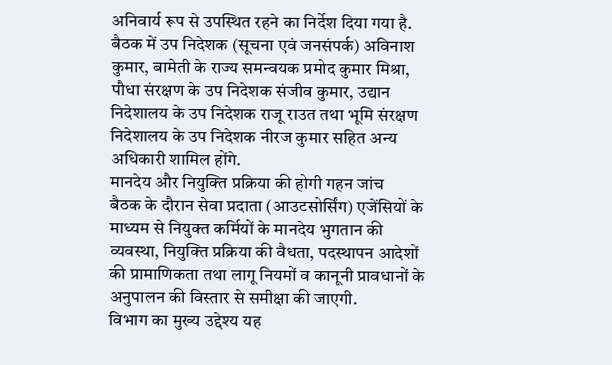अनिवार्य रूप से उपस्थित रहने का निर्देश दिया गया है.
बैठक में उप निदेशक (सूचना एवं जनसंपर्क) अविनाश कुमार, बामेती के राज्य समन्वयक प्रमोद कुमार मिश्रा, पौधा संरक्षण के उप निदेशक संजीव कुमार, उद्यान निदेशालय के उप निदेशक राजू राउत तथा भूमि संरक्षण निदेशालय के उप निदेशक नीरज कुमार सहित अन्य अधिकारी शामिल होंगे.
मानदेय और नियुक्ति प्रक्रिया की होगी गहन जांच
बैठक के दौरान सेवा प्रदाता (आउटसोर्सिंग) एजेंसियों के माध्यम से नियुक्त कर्मियों के मानदेय भुगतान की व्यवस्था, नियुक्ति प्रक्रिया की वैधता, पदस्थापन आदेशों की प्रामाणिकता तथा लागू नियमों व कानूनी प्रावधानों के अनुपालन की विस्तार से समीक्षा की जाएगी.
विभाग का मुख्य उद्देश्य यह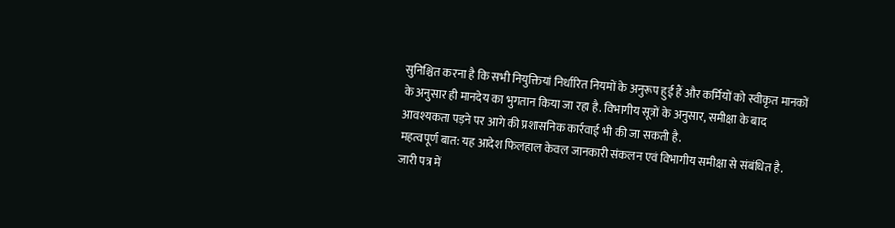सुनिश्चित करना है कि सभी नियुक्तियां निर्धारित नियमों के अनुरूप हुई हैं और कर्मियों को स्वीकृत मानकों के अनुसार ही मानदेय का भुगतान किया जा रहा है. विभागीय सूत्रों के अनुसार, समीक्षा के बाद आवश्यकता पड़ने पर आगे की प्रशासनिक कार्रवाई भी की जा सकती है.
महत्वपूर्ण बात: यह आदेश फिलहाल केवल जानकारी संकलन एवं विभागीय समीक्षा से संबंधित है. जारी पत्र में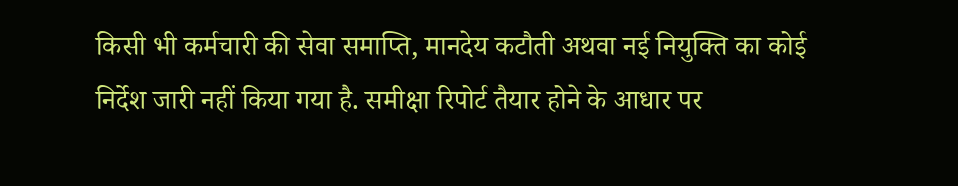किसी भी कर्मचारी की सेवा समाप्ति, मानदेय कटौती अथवा नई नियुक्ति का कोई निर्देश जारी नहीं किया गया है. समीक्षा रिपोर्ट तैयार होने के आधार पर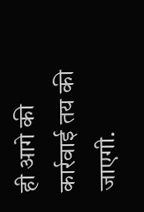ही आगे की कार्रवाई तय की जाएगी.